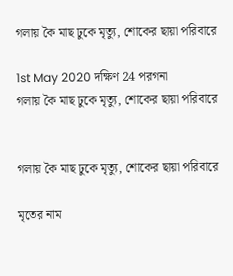গলায় কৈ মাছ ঢুকে মৃত্যু, শোকের ছায়া পরিবারে

1st May 2020 দক্ষিণ 24 পরগনা
গলায় কৈ মাছ ঢুকে মৃত্যু, শোকের ছায়া পরিবারে


গলায় কৈ মাছ ঢুকে মৃত্যু, শোকের ছায়া পরিবারে

মৃতের নাম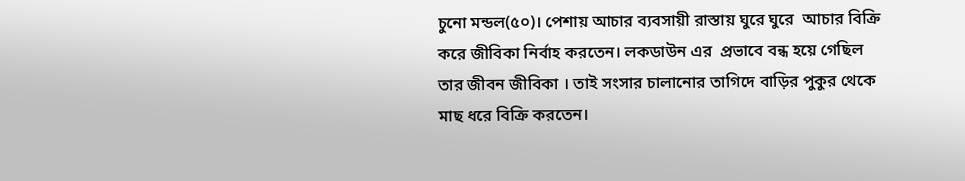চুনো মন্ডল(৫০)। পেশায় আচার ব্যবসায়ী রাস্তায় ঘুরে ঘুরে  আচার বিক্রি করে জীবিকা নির্বাহ করতেন। লকডাউন এর  প্রভাবে বন্ধ হয়ে গেছিল তার জীবন জীবিকা । তাই সংসার চালানোর তাগিদে বাড়ির পুকুর থেকে মাছ ধরে বিক্রি করতেন।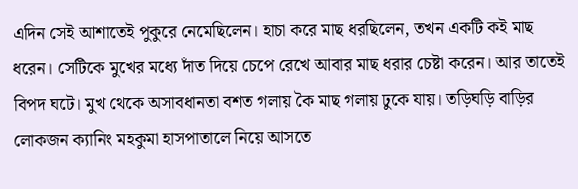এদিন সেই আশাতেই পুকুরে নেমেছিলেন। হাচা করে মাছ ধরছিলেন, তখন একটি কই মাছ ধরেন। সেটিকে মুখের মধ্যে দাঁত দিয়ে চেপে রেখে আবার মাছ ধরার চেষ্টা করেন। আর তাতেই বিপদ ঘটে। মুখ থেকে অসাবধানতা বশত গলায় কৈ মাছ গলায় ঢুকে যায়। তড়িঘড়ি বাড়ির লোকজন ক্যানিং মহকুমা হাসপাতালে নিয়ে আসতে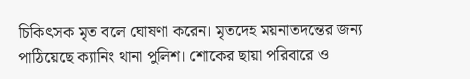চিকিৎসক মৃত বলে ঘোষণা করেন। মৃতদেহ ময়নাতদন্তের জন্য পাঠিয়েছে ক্যানিং থানা পুলিশ। শোকের ছায়া পরিবারে ও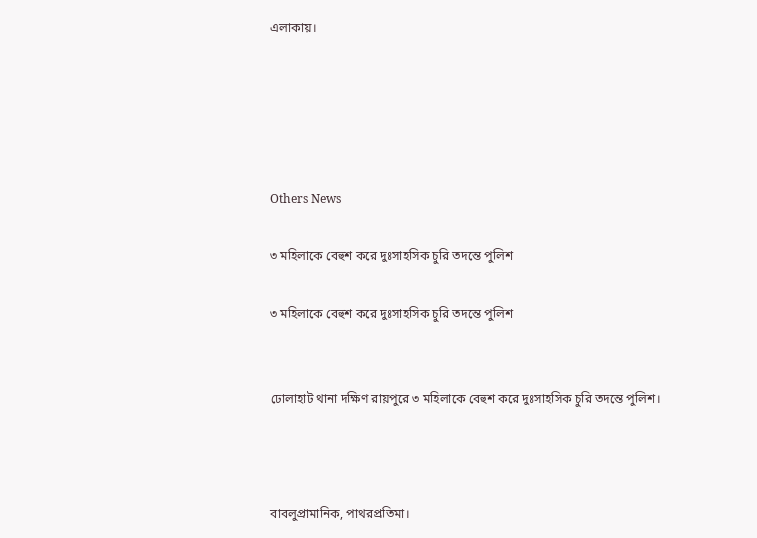এলাকায়।





Others News

৩ মহিলাকে বেহুশ করে দুঃসাহসিক চুরি তদন্তে পুলিশ

৩ মহিলাকে বেহুশ করে দুঃসাহসিক চুরি তদন্তে পুলিশ


ঢোলাহাট থানা দক্ষিণ রায়পুরে ৩ মহিলাকে বেহুশ করে দুঃসাহসিক চুরি তদন্তে পুলিশ।



বাবলুপ্রামানিক, পাথরপ্রতিমা।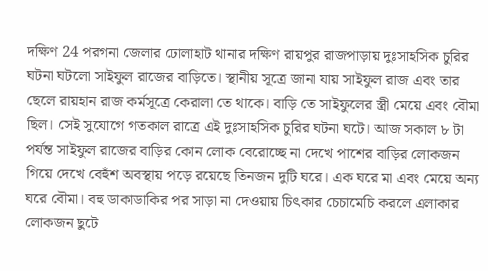দক্ষিণ 24 পরগনা জেলার ঢোলাহাট থানার দক্ষিণ রায়পুর রাজপাড়ায় দুঃসাহসিক চুরির ঘটনা ঘটলো সাইফুল রাজের বাড়িতে। স্থানীয় সূত্রে জানা যায় সাইফুল রাজ এবং তার ছেলে রায়হান রাজ কর্মসূত্রে কেরালা তে থাকে। বাড়ি তে সাইফুলের স্ত্রী মেয়ে এবং বৌমা ছিল। সেই সুযোগে গতকাল রাত্রে এই দুঃসাহসিক চুরির ঘটনা ঘটে। আজ সকাল ৮ টা পর্যন্ত সাইফুল রাজের বাড়ির কোন লোক বেরোচ্ছে না দেখে পাশের বাড়ির লোকজন গিয়ে দেখে বেহুঁশ অবস্থায় পড়ে রয়েছে তিনজন দুটি ঘরে। এক ঘরে মা এবং মেয়ে অন্য ঘরে বৌমা। বহু ডাকাডাকির পর সাড়া না দেওয়ায় চিৎকার চেচামেচি করলে এলাকার লোকজন ছুটে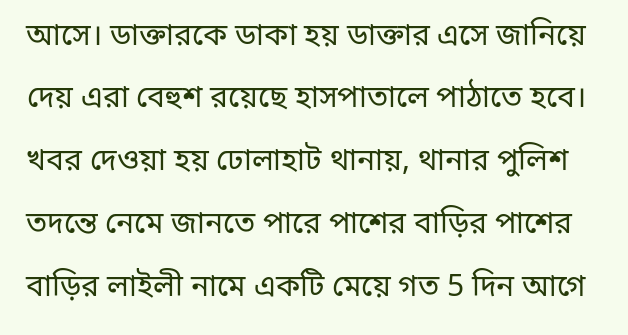আসে। ডাক্তারকে ডাকা হয় ডাক্তার এসে জানিয়ে দেয় এরা বেহুশ রয়েছে হাসপাতালে পাঠাতে হবে। খবর দেওয়া হয় ঢোলাহাট থানায়, থানার পুলিশ তদন্তে নেমে জানতে পারে পাশের বাড়ির পাশের বাড়ির লাইলী নামে একটি মেয়ে গত 5 দিন আগে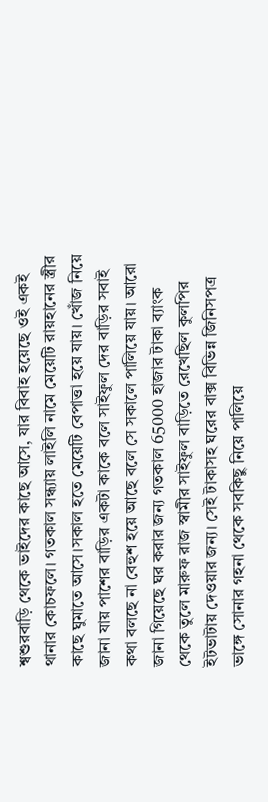শ্বশুরবাড়ি থেকে ভাইদের কাছে আসে, যার বিবাহ হয়েছে ওই একই থানার কোচফলে। গতকাল সন্ধ্যায় লাইলি নামে মেয়েটি রায়হানের স্ত্রীর কাছে ঘুমাতে আসে।সকাল হতে মেয়েটি বেপাত্তা হয়ে যায়। খোঁজ নিয়ে জানা যায় পাশের বাড়ির একটা কাকে বলে সাইফুল দের বাড়ির সবাই কথা বলছে না বেহুশ হয়ে আছে বলে সে সকালে পালিয়ে যায়। আরো জানা গিয়েছে ঘর করার জন্য গতকাল 65000 হাজার টাকা ব্যাংক থেকে তুলে মারুফ রাজ স্বামীর সাইফুল বাড়িতে রেখেছিল কুলপির ইটভাটায় দেওয়ার জন্য। সেই টাকাসহ ঘরের বাক্স বিভিন্ন জিনিসপত্র ভাঙ্গে সোনার গহনা থেকে সবকিছু নিয়ে পালিয়ে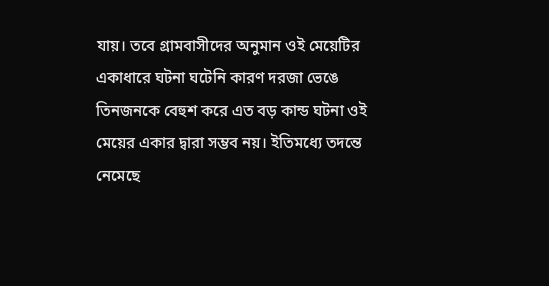যায়। তবে গ্রামবাসীদের অনুমান ওই মেয়েটির একাধারে ঘটনা ঘটেনি কারণ দরজা ভেঙে তিনজনকে বেহুশ করে এত বড় কান্ড ঘটনা ওই মেয়ের একার দ্বারা সম্ভব নয়। ইতিমধ্যে তদন্তে নেমেছে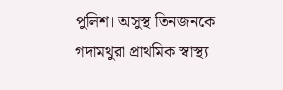পুলিশ। অসুস্থ তিনজনকে গদামথুরা প্রাথমিক স্বাস্থ্য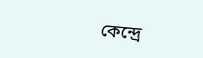কেন্দ্রে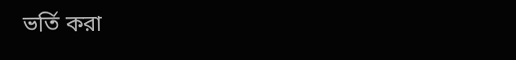ভর্তি করা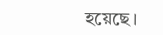হয়েছে।